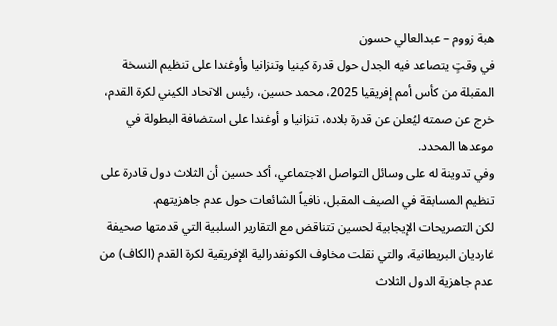هبة زووم – عبدالعالي حسون
في وقتٍ يتصاعد فيه الجدل حول قدرة كينيا وتنزانيا وأوغندا على تنظيم النسخة المقبلة من كأس أمم إفريقيا 2025، محمد حسين، رئيس الاتحاد الكيني لكرة القدم، خرج عن صمته ليُعلن عن قدرة بلاده، تنزانيا و أوغندا على استضافة البطولة في موعدها المحدد.
وفي تدوينة له على وسائل التواصل الاجتماعي، أكد حسين أن الثلاث دول قادرة على تنظيم المسابقة في الصيف المقبل، نافياً الشائعات حول عدم جاهزيتهم.
لكن التصريحات الإيجابية لحسين تتناقض مع التقارير السلبية التي قدمتها صحيفة غارديان البريطانية، والتي نقلت مخاوف الكونفدرالية الإفريقية لكرة القدم (الكاف) من عدم جاهزية الدول الثلاث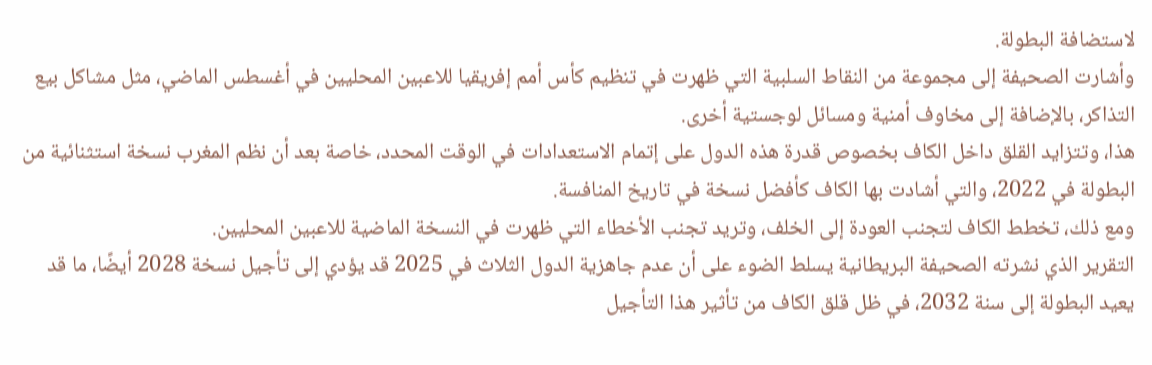لاستضافة البطولة.
وأشارت الصحيفة إلى مجموعة من النقاط السلبية التي ظهرت في تنظيم كأس أمم إفريقيا للاعبين المحليين في أغسطس الماضي، مثل مشاكل بيع التذاكر، بالإضافة إلى مخاوف أمنية ومسائل لوجستية أخرى.
هذا، وتتزايد القلق داخل الكاف بخصوص قدرة هذه الدول على إتمام الاستعدادات في الوقت المحدد، خاصة بعد أن نظم المغرب نسخة استثنائية من البطولة في 2022، والتي أشادت بها الكاف كأفضل نسخة في تاريخ المنافسة.
ومع ذلك، تخطط الكاف لتجنب العودة إلى الخلف، وتريد تجنب الأخطاء التي ظهرت في النسخة الماضية للاعبين المحليين.
التقرير الذي نشرته الصحيفة البريطانية يسلط الضوء على أن عدم جاهزية الدول الثلاث في 2025 قد يؤدي إلى تأجيل نسخة 2028 أيضًا، ما قد يعيد البطولة إلى سنة 2032، في ظل قلق الكاف من تأثير هذا التأجيل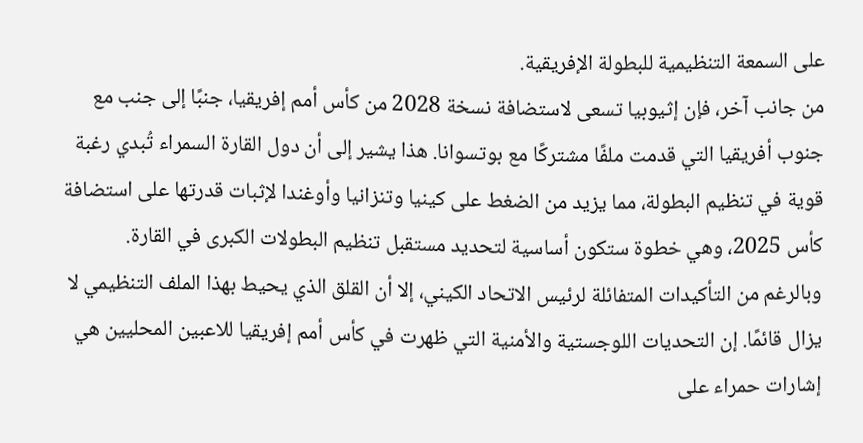على السمعة التنظيمية للبطولة الإفريقية.
من جانب آخر، فإن إثيوبيا تسعى لاستضافة نسخة 2028 من كأس أمم إفريقيا، جنبًا إلى جنب مع جنوب أفريقيا التي قدمت ملفًا مشتركًا مع بوتسوانا. هذا يشير إلى أن دول القارة السمراء تُبدي رغبة قوية في تنظيم البطولة، مما يزيد من الضغط على كينيا وتنزانيا وأوغندا لإثبات قدرتها على استضافة كأس 2025، وهي خطوة ستكون أساسية لتحديد مستقبل تنظيم البطولات الكبرى في القارة.
وبالرغم من التأكيدات المتفائلة لرئيس الاتحاد الكيني، إلا أن القلق الذي يحيط بهذا الملف التنظيمي لا يزال قائمًا. إن التحديات اللوجستية والأمنية التي ظهرت في كأس أمم إفريقيا للاعبين المحليين هي إشارات حمراء على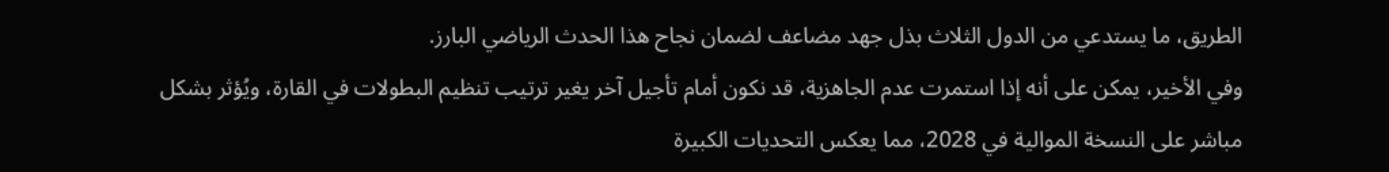الطريق، ما يستدعي من الدول الثلاث بذل جهد مضاعف لضمان نجاح هذا الحدث الرياضي البارز.
وفي الأخير، يمكن على أنه إذا استمرت عدم الجاهزية، قد نكون أمام تأجيل آخر يغير ترتيب تنظيم البطولات في القارة، ويُؤثر بشكل مباشر على النسخة الموالية في 2028، مما يعكس التحديات الكبيرة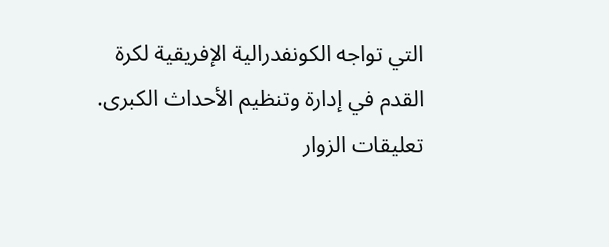التي تواجه الكونفدرالية الإفريقية لكرة القدم في إدارة وتنظيم الأحداث الكبرى.
تعليقات الزوار